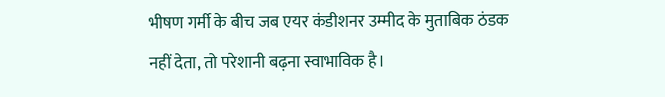भीषण गर्मी के बीच जब एयर कंडीशनर उम्मीद के मुताबिक ठंडक नहीं देता, तो परेशानी बढ़ना स्वाभाविक है।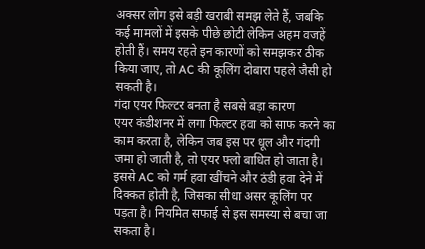अक्सर लोग इसे बड़ी खराबी समझ लेते हैं, जबकि कई मामलों में इसके पीछे छोटी लेकिन अहम वजहें होती हैं। समय रहते इन कारणों को समझकर ठीक किया जाए, तो AC की कूलिंग दोबारा पहले जैसी हो सकती है।
गंदा एयर फिल्टर बनता है सबसे बड़ा कारण
एयर कंडीशनर में लगा फिल्टर हवा को साफ करने का काम करता है, लेकिन जब इस पर धूल और गंदगी जमा हो जाती है, तो एयर फ्लो बाधित हो जाता है। इससे AC को गर्म हवा खींचने और ठंडी हवा देने में दिक्कत होती है, जिसका सीधा असर कूलिंग पर पड़ता है। नियमित सफाई से इस समस्या से बचा जा सकता है।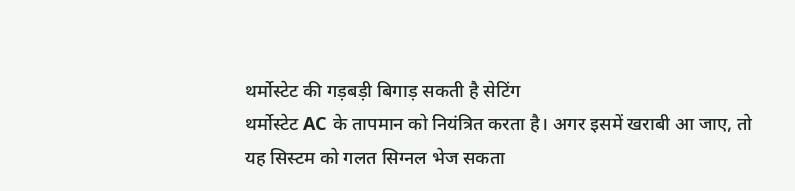थर्मोस्टेट की गड़बड़ी बिगाड़ सकती है सेटिंग
थर्मोस्टेट AC के तापमान को नियंत्रित करता है। अगर इसमें खराबी आ जाए, तो यह सिस्टम को गलत सिग्नल भेज सकता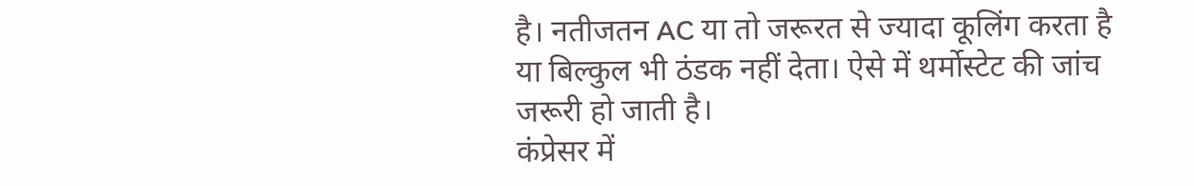है। नतीजतन AC या तो जरूरत से ज्यादा कूलिंग करता है या बिल्कुल भी ठंडक नहीं देता। ऐसे में थर्मोस्टेट की जांच जरूरी हो जाती है।
कंप्रेसर में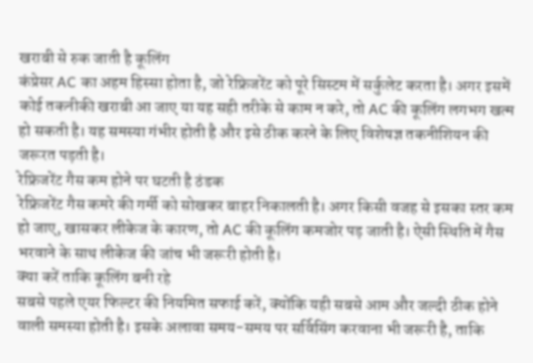खराबी से रुक जाती है कूलिंग
कंप्रेसर AC का अहम हिस्सा होता है, जो रेफ्रिजरेंट को पूरे सिस्टम में सर्कुलेट करता है। अगर इसमें कोई तकनीकी खराबी आ जाए या यह सही तरीके से काम न करे, तो AC की कूलिंग लगभग खत्म हो सकती है। यह समस्या गंभीर होती है और इसे ठीक करने के लिए विशेषज्ञ तकनीशियन की जरूरत पड़ती है।
रेफ्रिजरेंट गैस कम होने पर घटती है ठंडक
रेफ्रिजरेंट गैस कमरे की गर्मी को सोखकर बाहर निकालती है। अगर किसी वजह से इसका स्तर कम हो जाए, खासकर लीकेज के कारण, तो AC की कूलिंग कमजोर पड़ जाती है। ऐसी स्थिति में गैस भरवाने के साथ लीकेज की जांच भी जरूरी होती है।
क्या करें ताकि कूलिंग बनी रहे
सबसे पहले एयर फिल्टर की नियमित सफाई करें, क्योंकि यही सबसे आम और जल्दी ठीक होने वाली समस्या होती है। इसके अलावा समय-समय पर सर्विसिंग करवाना भी जरूरी है, ताकि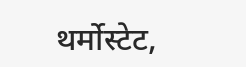थर्मोस्टेट,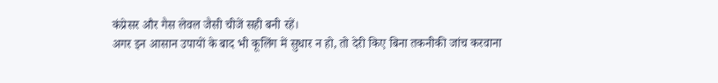कंप्रेसर और गैस लेवल जैसी चीजें सही बनी रहें।
अगर इन आसान उपायों के बाद भी कूलिंग में सुधार न हो, तो देरी किए बिना तकनीकी जांच करवाना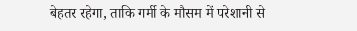बेहतर रहेगा, ताकि गर्मी के मौसम में परेशानी से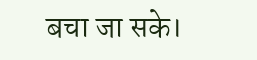बचा जा सके।